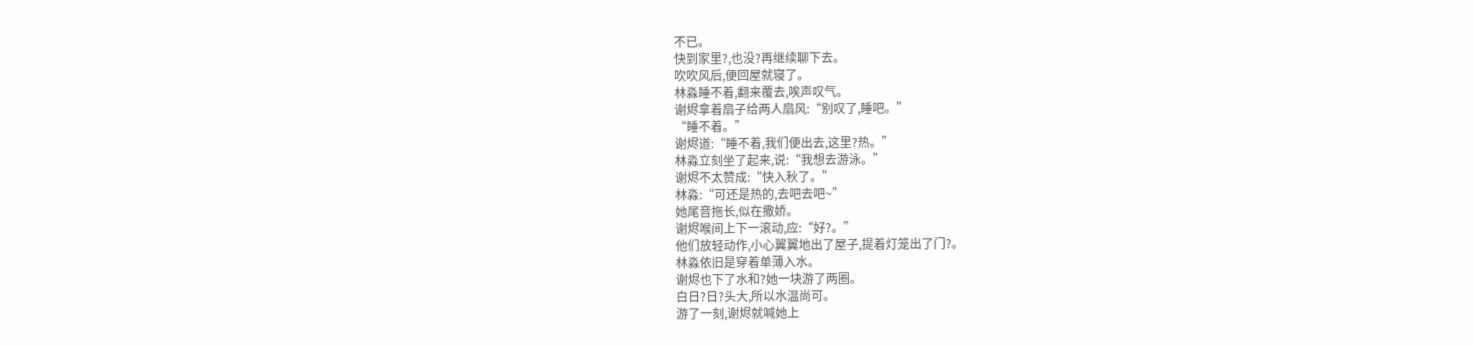不已。
快到家里?,也没?再继续聊下去。
吹吹风后,便回屋就寝了。
林淼睡不着,翻来覆去,唉声叹气。
谢烬拿着扇子给两人扇风:“别叹了,睡吧。”
“睡不着。”
谢烬道:“睡不着,我们便出去,这里?热。”
林淼立刻坐了起来,说:“我想去游泳。”
谢烬不太赞成:“快入秋了。”
林淼:“可还是热的,去吧去吧~”
她尾音拖长,似在撒娇。
谢烬喉间上下一滚动,应:“好?。”
他们放轻动作,小心翼翼地出了屋子,提着灯笼出了门?。
林淼依旧是穿着单薄入水。
谢烬也下了水和?她一块游了两圈。
白日?日?头大,所以水温尚可。
游了一刻,谢烬就喊她上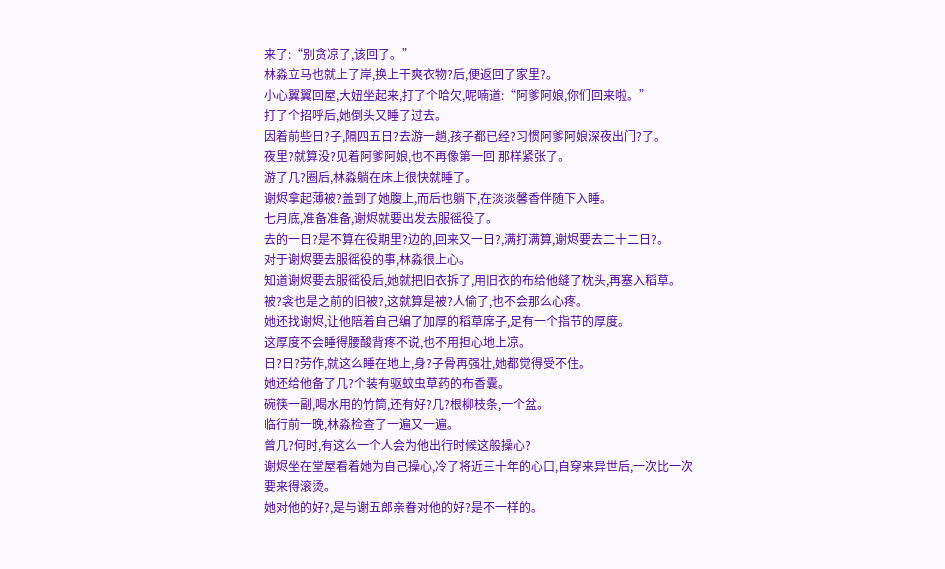来了:“别贪凉了,该回了。”
林淼立马也就上了岸,换上干爽衣物?后,便返回了家里?。
小心翼翼回屋,大妞坐起来,打了个哈欠,呢喃道:“阿爹阿娘,你们回来啦。”
打了个招呼后,她倒头又睡了过去。
因着前些日?子,隔四五日?去游一趟,孩子都已经?习惯阿爹阿娘深夜出门?了。
夜里?就算没?见着阿爹阿娘,也不再像第一回 那样紧张了。
游了几?圈后,林淼躺在床上很快就睡了。
谢烬拿起薄被?盖到了她腹上,而后也躺下,在淡淡馨香伴随下入睡。
七月底,准备准备,谢烬就要出发去服徭役了。
去的一日?是不算在役期里?边的,回来又一日?,满打满算,谢烬要去二十二日?。
对于谢烬要去服徭役的事,林淼很上心。
知道谢烬要去服徭役后,她就把旧衣拆了,用旧衣的布给他缝了枕头,再塞入稻草。
被?衾也是之前的旧被?,这就算是被?人偷了,也不会那么心疼。
她还找谢烬,让他陪着自己编了加厚的稻草席子,足有一个指节的厚度。
这厚度不会睡得腰酸背疼不说,也不用担心地上凉。
日?日?劳作,就这么睡在地上,身?子骨再强壮,她都觉得受不住。
她还给他备了几?个装有驱蚊虫草药的布香囊。
碗筷一副,喝水用的竹筒,还有好?几?根柳枝条,一个盆。
临行前一晚,林淼检查了一遍又一遍。
曾几?何时,有这么一个人会为他出行时候这般操心?
谢烬坐在堂屋看着她为自己操心,冷了将近三十年的心口,自穿来异世后,一次比一次要来得滚烫。
她对他的好?,是与谢五郎亲眷对他的好?是不一样的。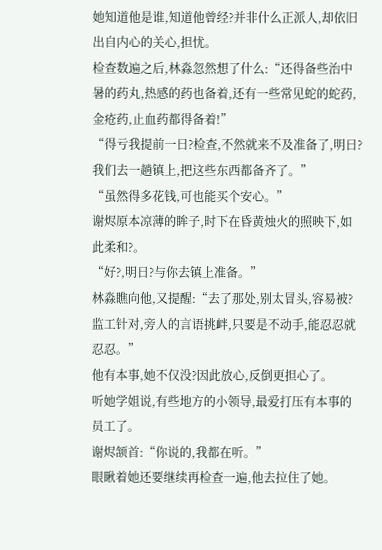她知道他是谁,知道他曾经?并非什么正派人,却依旧出自内心的关心,担忧。
检查数遍之后,林淼忽然想了什么:“还得备些治中暑的药丸,热感的药也备着,还有一些常见蛇的蛇药,金疮药,止血药都得备着!”
“得亏我提前一日?检查,不然就来不及准备了,明日?我们去一趟镇上,把这些东西都备齐了。”
“虽然得多花钱,可也能买个安心。”
谢烬原本凉薄的眸子,时下在昏黄烛火的照映下,如此柔和?。
“好?,明日?与你去镇上准备。”
林淼瞧向他,又提醒:“去了那处,别太冒头,容易被?监工针对,旁人的言语挑衅,只要是不动手,能忍忍就忍忍。”
他有本事,她不仅没?因此放心,反倒更担心了。
听她学姐说,有些地方的小领导,最爱打压有本事的员工了。
谢烬颔首:“你说的,我都在听。”
眼瞅着她还要继续再检查一遍,他去拉住了她。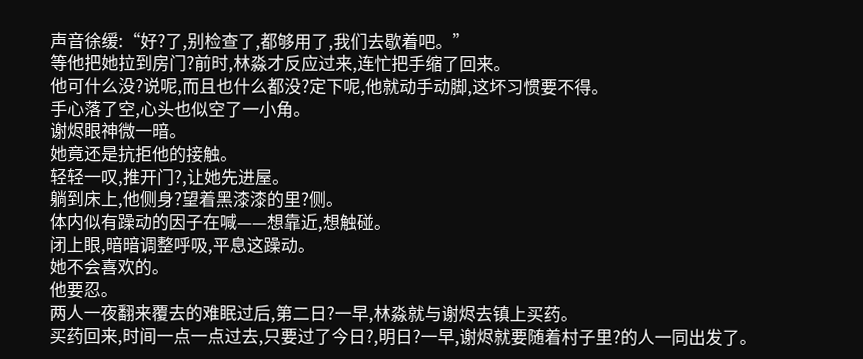声音徐缓:“好?了,别检查了,都够用了,我们去歇着吧。”
等他把她拉到房门?前时,林淼才反应过来,连忙把手缩了回来。
他可什么没?说呢,而且也什么都没?定下呢,他就动手动脚,这坏习惯要不得。
手心落了空,心头也似空了一小角。
谢烬眼神微一暗。
她竟还是抗拒他的接触。
轻轻一叹,推开门?,让她先进屋。
躺到床上,他侧身?望着黑漆漆的里?侧。
体内似有躁动的因子在喊——想靠近,想触碰。
闭上眼,暗暗调整呼吸,平息这躁动。
她不会喜欢的。
他要忍。
两人一夜翻来覆去的难眠过后,第二日?一早,林淼就与谢烬去镇上买药。
买药回来,时间一点一点过去,只要过了今日?,明日?一早,谢烬就要随着村子里?的人一同出发了。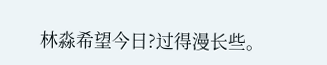林淼希望今日?过得漫长些。